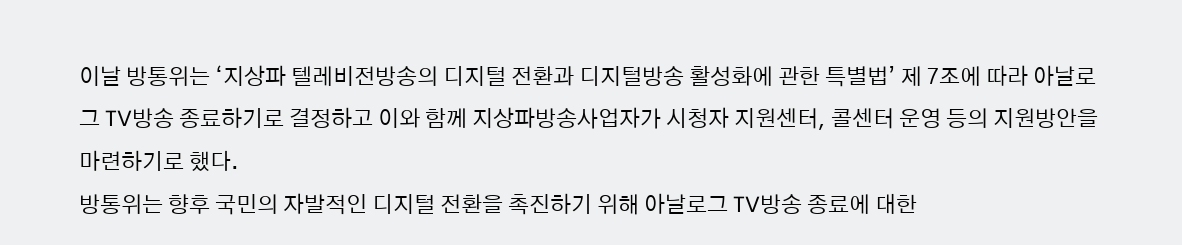이날 방통위는 ‘지상파 텔레비전방송의 디지털 전환과 디지털방송 활성화에 관한 특별법’ 제 7조에 따라 아날로그 TV방송 종료하기로 결정하고 이와 함께 지상파방송사업자가 시청자 지원센터, 콜센터 운영 등의 지원방안을 마련하기로 했다.
방통위는 향후 국민의 자발적인 디지털 전환을 촉진하기 위해 아날로그 TV방송 종료에 대한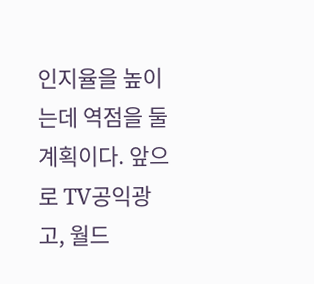인지율을 높이는데 역점을 둘 계획이다. 앞으로 TV공익광고, 월드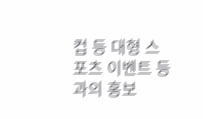컵 등 대형 스포츠 이벤트 등과의 홍보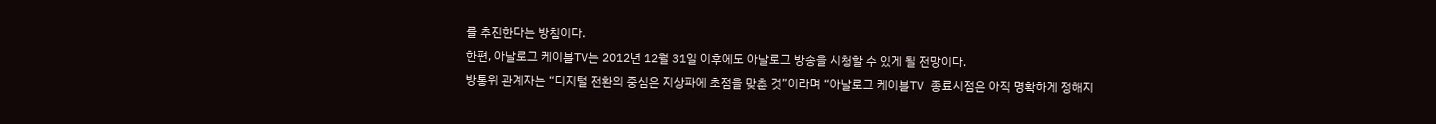를 추진한다는 방침이다.
한편, 아날로그 케이블TV는 2012년 12월 31일 이후에도 아날로그 방송을 시청할 수 있게 될 전망이다.
방통위 관계자는 “디지털 전환의 중심은 지상파에 초점을 맞춘 것”이라며 “아날로그 케이블TV 종료시점은 아직 명확하게 정해지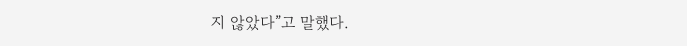지 않았다”고 말했다.